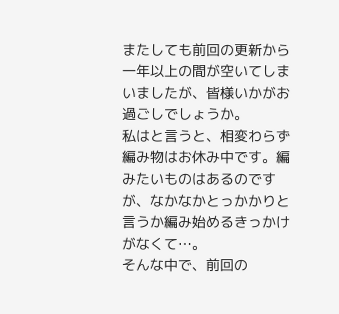またしても前回の更新から一年以上の間が空いてしまいましたが、皆様いかがお過ごしでしょうか。
私はと言うと、相変わらず編み物はお休み中です。編みたいものはあるのですが、なかなかとっかかりと言うか編み始めるきっかけがなくて…。
そんな中で、前回の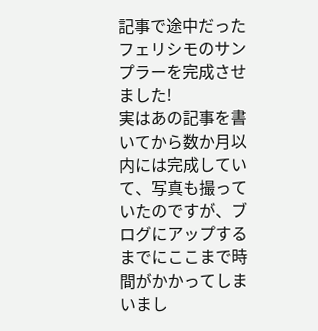記事で途中だったフェリシモのサンプラーを完成させました!
実はあの記事を書いてから数か月以内には完成していて、写真も撮っていたのですが、ブログにアップするまでにここまで時間がかかってしまいまし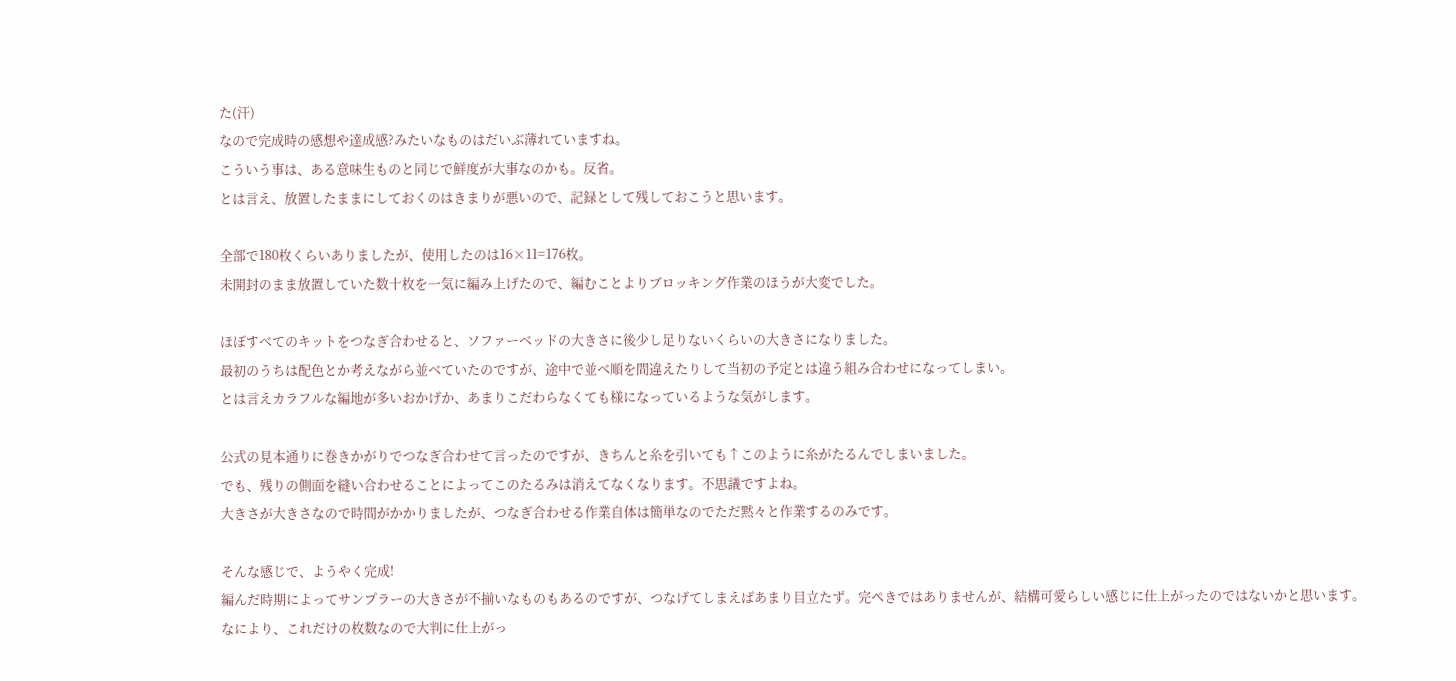た(汗)
なので完成時の感想や達成感?みたいなものはだいぶ薄れていますね。
こういう事は、ある意味生ものと同じで鮮度が大事なのかも。反省。
とは言え、放置したままにしておくのはきまりが悪いので、記録として残しておこうと思います。

全部で180枚くらいありましたが、使用したのは16×11=176枚。
未開封のまま放置していた数十枚を一気に編み上げたので、編むことよりブロッキング作業のほうが大変でした。

ほぼすべてのキットをつなぎ合わせると、ソファーベッドの大きさに後少し足りないくらいの大きさになりました。
最初のうちは配色とか考えながら並べていたのですが、途中で並べ順を間違えたりして当初の予定とは違う組み合わせになってしまい。
とは言えカラフルな編地が多いおかげか、あまりこだわらなくても様になっているような気がします。

公式の見本通りに巻きかがりでつなぎ合わせて言ったのですが、きちんと糸を引いても↑このように糸がたるんでしまいました。
でも、残りの側面を縫い合わせることによってこのたるみは消えてなくなります。不思議ですよね。
大きさが大きさなので時間がかかりましたが、つなぎ合わせる作業自体は簡単なのでただ黙々と作業するのみです。

そんな感じで、ようやく完成!
編んだ時期によってサンプラーの大きさが不揃いなものもあるのですが、つなげてしまえばあまり目立たず。完ぺきではありませんが、結構可愛らしい感じに仕上がったのではないかと思います。
なにより、これだけの枚数なので大判に仕上がっ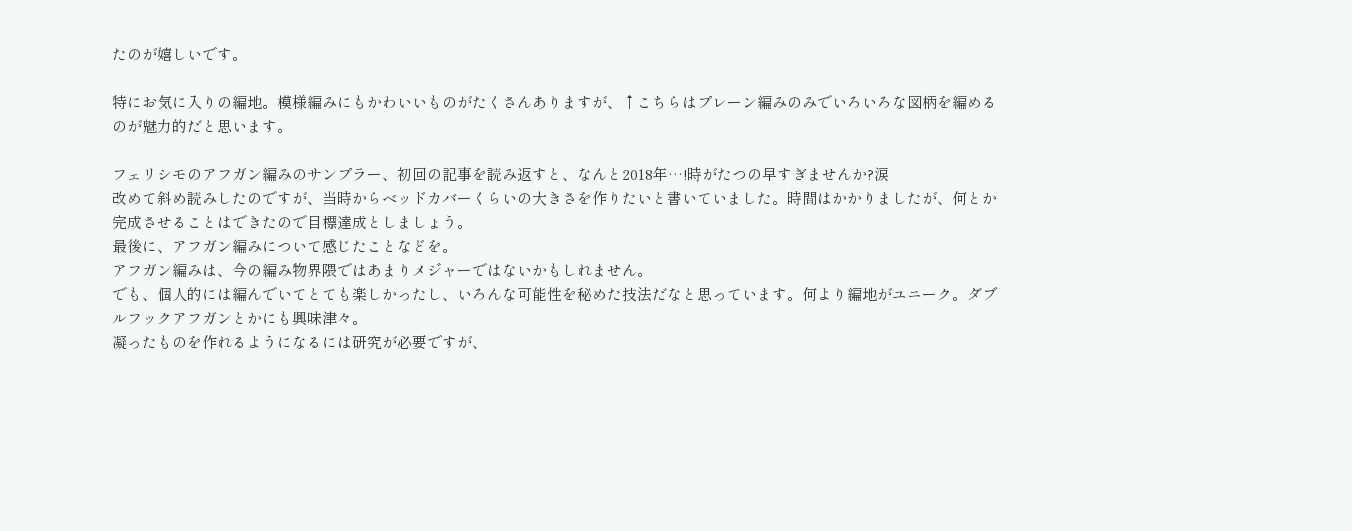たのが嬉しいです。

特にお気に入りの編地。模様編みにもかわいいものがたくさんありますが、↑こちらはプレーン編みのみでいろいろな図柄を編めるのが魅力的だと思います。

フェリシモのアフガン編みのサンプラー、初回の記事を読み返すと、なんと2018年…!時がたつの早すぎませんか?涙
改めて斜め読みしたのですが、当時からベッドカバーくらいの大きさを作りたいと書いていました。時間はかかりましたが、何とか完成させることはできたので目標達成としましょう。
最後に、アフガン編みについて感じたことなどを。
アフガン編みは、今の編み物界隈ではあまりメジャーではないかもしれません。
でも、個人的には編んでいてとても楽しかったし、いろんな可能性を秘めた技法だなと思っています。何より編地がユニーク。ダブルフックアフガンとかにも興味津々。
凝ったものを作れるようになるには研究が必要ですが、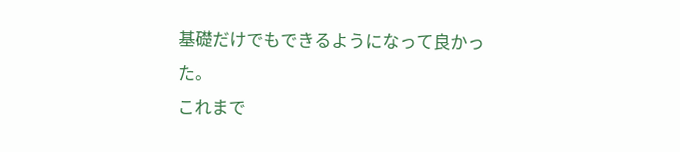基礎だけでもできるようになって良かった。
これまで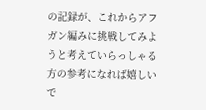の記録が、これからアフガン編みに挑戦してみようと考えていらっしゃる方の参考になれば嬉しいで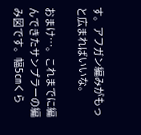す。アフガン編みがもっと広まればいいな。

おまけ…。これまでに編んできたサンプラーの編み図です。幅5㎝くら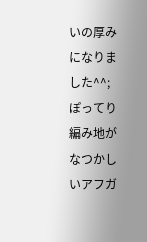いの厚みになりました^^;
ぽってり編み地がなつかしいアフガ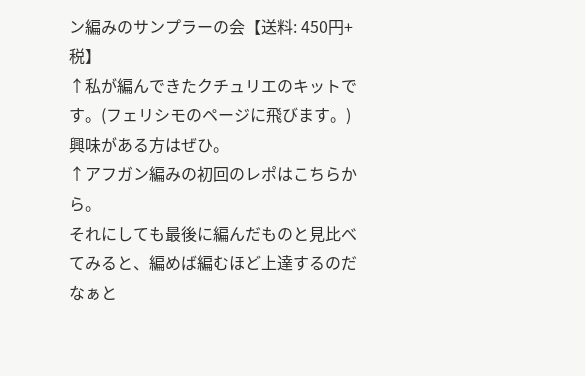ン編みのサンプラーの会【送料: 450円+税】
↑私が編んできたクチュリエのキットです。(フェリシモのページに飛びます。)
興味がある方はぜひ。
↑アフガン編みの初回のレポはこちらから。
それにしても最後に編んだものと見比べてみると、編めば編むほど上達するのだなぁと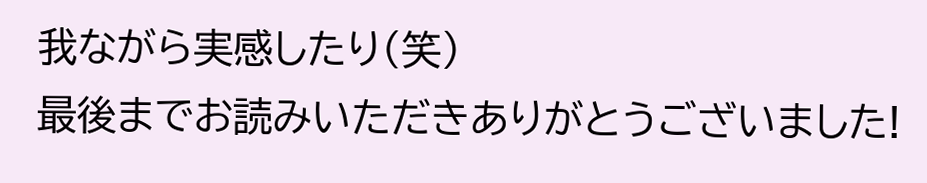我ながら実感したり(笑)
最後までお読みいただきありがとうございました!